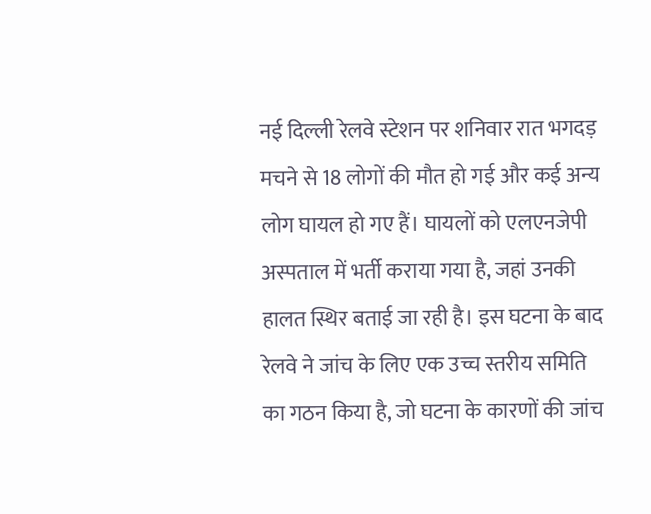नई दिल्ली रेलवे स्टेशन पर शनिवार रात भगदड़ मचने से 18 लोगों की मौत हो गई और कई अन्य लोग घायल हो गए हैं। घायलों को एलएनजेपी अस्पताल में भर्ती कराया गया है, जहां उनकी हालत स्थिर बताई जा रही है। इस घटना के बाद रेलवे ने जांच के लिए एक उच्च स्तरीय समिति का गठन किया है, जो घटना के कारणों की जांच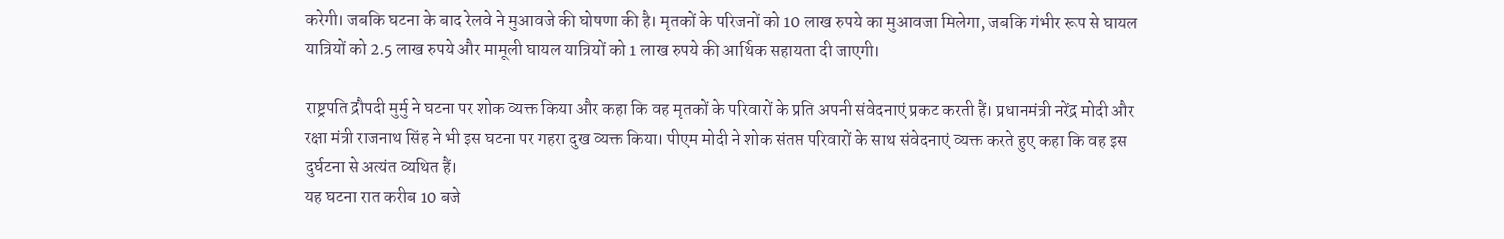करेगी। जबकि घटना के बाद रेलवे ने मुआवजे की घोषणा की है। मृतकों के परिजनों को 10 लाख रुपये का मुआवजा मिलेगा, जबकि गंभीर रूप से घायल यात्रियों को 2.5 लाख रुपये और मामूली घायल यात्रियों को 1 लाख रुपये की आर्थिक सहायता दी जाएगी।

राष्ट्रपति द्रौपदी मुर्मु ने घटना पर शोक व्यक्त किया और कहा कि वह मृतकों के परिवारों के प्रति अपनी संवेदनाएं प्रकट करती हैं। प्रधानमंत्री नरेंद्र मोदी और रक्षा मंत्री राजनाथ सिंह ने भी इस घटना पर गहरा दुख व्यक्त किया। पीएम मोदी ने शोक संतप्त परिवारों के साथ संवेदनाएं व्यक्त करते हुए कहा कि वह इस दुर्घटना से अत्यंत व्यथित हैं।
यह घटना रात करीब 10 बजे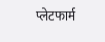प्लेटफार्म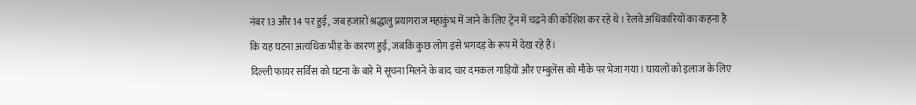नंबर 13 और 14 पर हुई, जब हजारों श्रद्धालु प्रयागराज महाकुंभ में जाने के लिए ट्रेन में चढ़ने की कोशिश कर रहे थे। रेलवे अधिकारियों का कहना है कि यह घटना अत्यधिक भीड़ के कारण हुई, जबकि कुछ लोग इसे भगदड़ के रूप में देख रहे हैं।
दिल्ली फायर सर्विस को घटना के बारे में सूचना मिलने के बाद चार दमकल गाड़ियों और एम्बुलेंस को मौके पर भेजा गया। घायलों को इलाज के लिए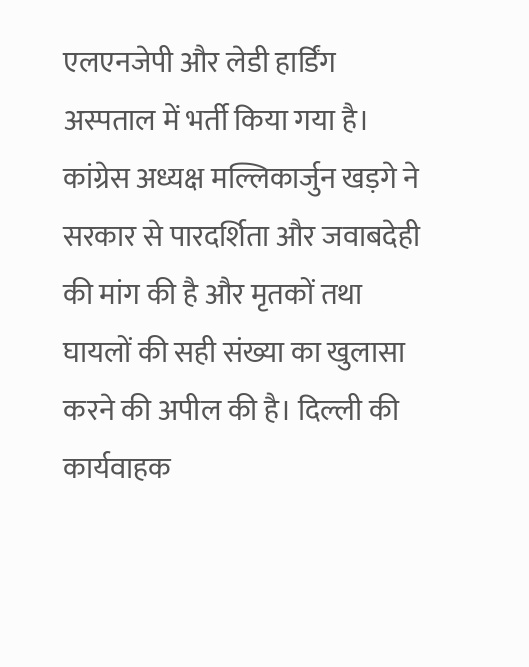एलएनजेपी और लेडी हार्डिंग अस्पताल में भर्ती किया गया है।
कांग्रेस अध्यक्ष मल्लिकार्जुन खड़गे ने सरकार से पारदर्शिता और जवाबदेही की मांग की है और मृतकों तथा घायलों की सही संख्या का खुलासा करने की अपील की है। दिल्ली की कार्यवाहक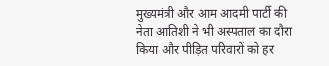मुख्यमंत्री और आम आदमी पार्टी की नेता आतिशी ने भी अस्पताल का दौरा किया और पीड़ित परिवारों को हर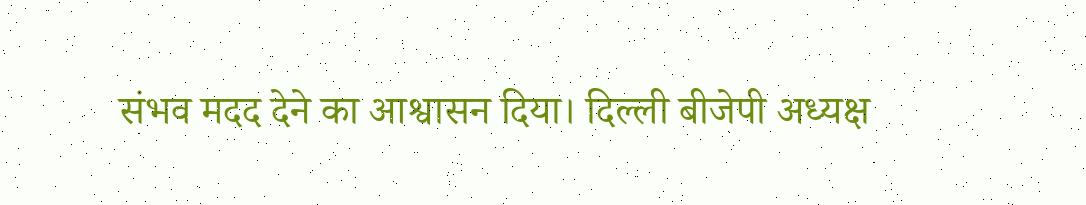संभव मदद देने का आश्वासन दिया। दिल्ली बीजेपी अध्यक्ष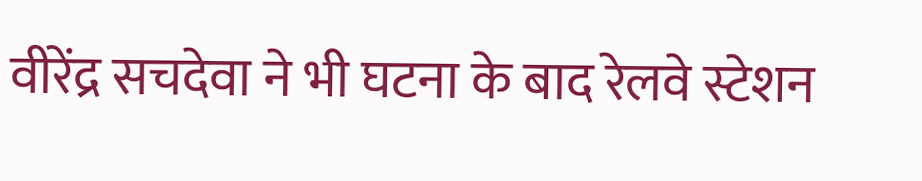वीरेंद्र सचदेवा ने भी घटना के बाद रेलवे स्टेशन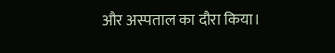और अस्पताल का दौरा किया।